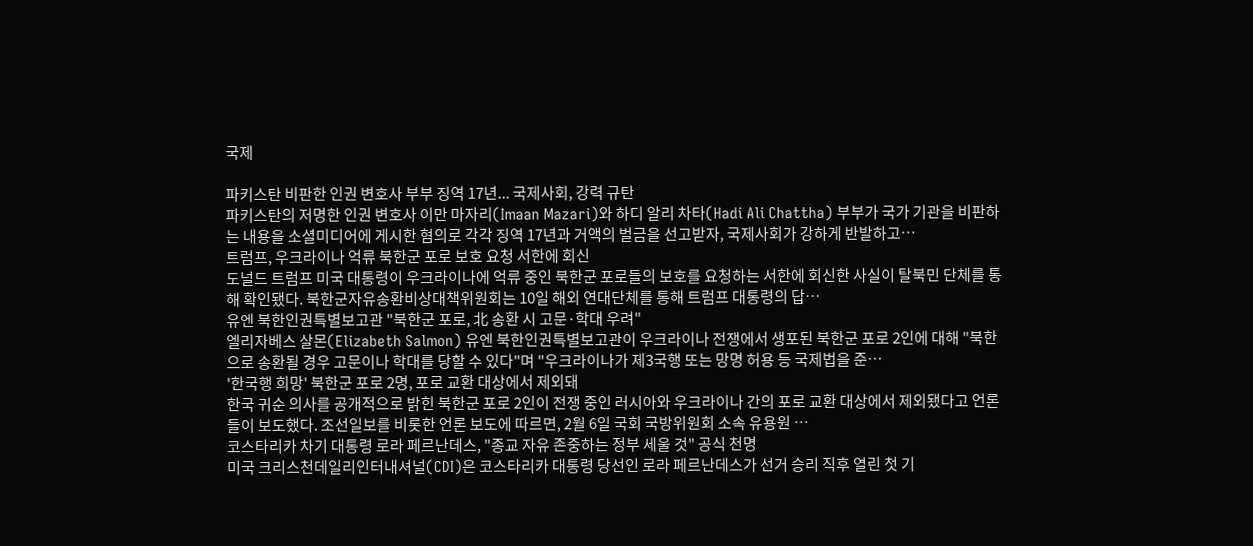국제

파키스탄 비판한 인권 변호사 부부 징역 17년... 국제사회, 강력 규탄
파키스탄의 저명한 인권 변호사 이만 마자리(Imaan Mazari)와 하디 알리 차타(Hadi Ali Chattha) 부부가 국가 기관을 비판하는 내용을 소셜미디어에 게시한 혐의로 각각 징역 17년과 거액의 벌금을 선고받자, 국제사회가 강하게 반발하고…
트럼프, 우크라이나 억류 북한군 포로 보호 요청 서한에 회신
도널드 트럼프 미국 대통령이 우크라이나에 억류 중인 북한군 포로들의 보호를 요청하는 서한에 회신한 사실이 탈북민 단체를 통해 확인됐다. 북한군자유송환비상대책위원회는 10일 해외 연대단체를 통해 트럼프 대통령의 답…
유엔 북한인권특별보고관 "북한군 포로, 北 송환 시 고문·학대 우려"
엘리자베스 살몬(Elizabeth Salmon) 유엔 북한인권특별보고관이 우크라이나 전쟁에서 생포된 북한군 포로 2인에 대해 "북한으로 송환될 경우 고문이나 학대를 당할 수 있다"며 "우크라이나가 제3국행 또는 망명 허용 등 국제법을 준…
'한국행 희망' 북한군 포로 2명, 포로 교환 대상에서 제외돼
한국 귀순 의사를 공개적으로 밝힌 북한군 포로 2인이 전쟁 중인 러시아와 우크라이나 간의 포로 교환 대상에서 제외됐다고 언론들이 보도했다. 조선일보를 비롯한 언론 보도에 따르면, 2월 6일 국회 국방위원회 소속 유용원 …
코스타리카 차기 대통령 로라 페르난데스, "종교 자유 존중하는 정부 세울 것" 공식 천명
미국 크리스천데일리인터내셔널(CDI)은 코스타리카 대통령 당선인 로라 페르난데스가 선거 승리 직후 열린 첫 기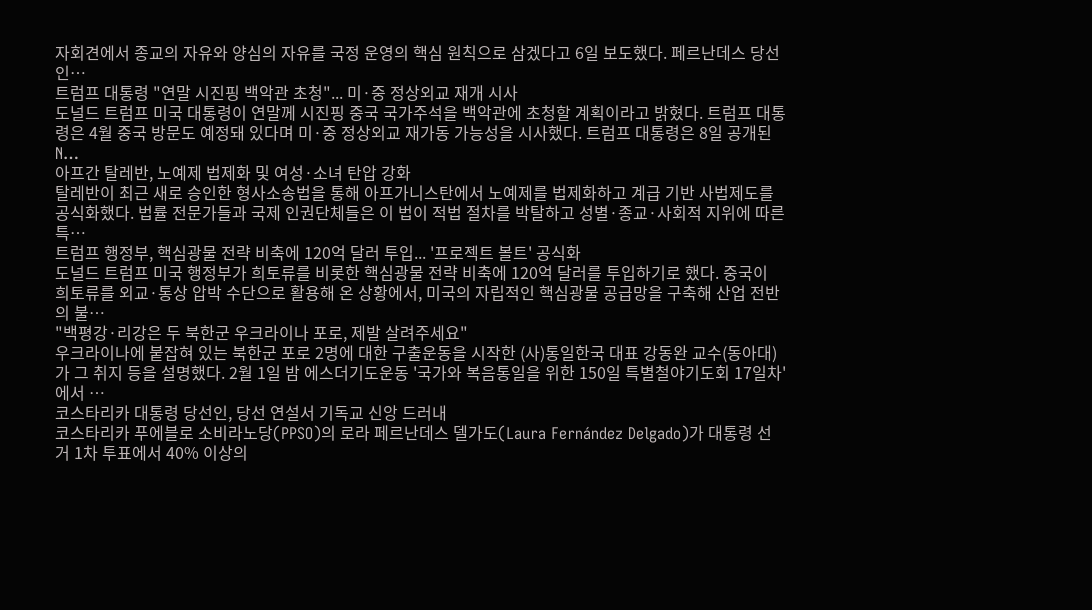자회견에서 종교의 자유와 양심의 자유를 국정 운영의 핵심 원칙으로 삼겠다고 6일 보도했다. 페르난데스 당선인…
트럼프 대통령 "연말 시진핑 백악관 초청"... 미·중 정상외교 재개 시사
도널드 트럼프 미국 대통령이 연말께 시진핑 중국 국가주석을 백악관에 초청할 계획이라고 밝혔다. 트럼프 대통령은 4월 중국 방문도 예정돼 있다며 미·중 정상외교 재가동 가능성을 시사했다. 트럼프 대통령은 8일 공개된 N…
아프간 탈레반, 노예제 법제화 및 여성·소녀 탄압 강화
탈레반이 최근 새로 승인한 형사소송법을 통해 아프가니스탄에서 노예제를 법제화하고 계급 기반 사법제도를 공식화했다. 법률 전문가들과 국제 인권단체들은 이 법이 적법 절차를 박탈하고 성별·종교·사회적 지위에 따른 특…
트럼프 행정부, 핵심광물 전략 비축에 120억 달러 투입... '프로젝트 볼트' 공식화
도널드 트럼프 미국 행정부가 희토류를 비롯한 핵심광물 전략 비축에 120억 달러를 투입하기로 했다. 중국이 희토류를 외교·통상 압박 수단으로 활용해 온 상황에서, 미국의 자립적인 핵심광물 공급망을 구축해 산업 전반의 불…
"백평강·리강은 두 북한군 우크라이나 포로, 제발 살려주세요"
우크라이나에 붙잡혀 있는 북한군 포로 2명에 대한 구출운동을 시작한 (사)통일한국 대표 강동완 교수(동아대)가 그 취지 등을 설명했다. 2월 1일 밤 에스더기도운동 '국가와 복음통일을 위한 150일 특별철야기도회 17일차'에서 …
코스타리카 대통령 당선인, 당선 연설서 기독교 신앙 드러내
코스타리카 푸에블로 소비라노당(PPSO)의 로라 페르난데스 델가도(Laura Fernández Delgado)가 대통령 선거 1차 투표에서 40% 이상의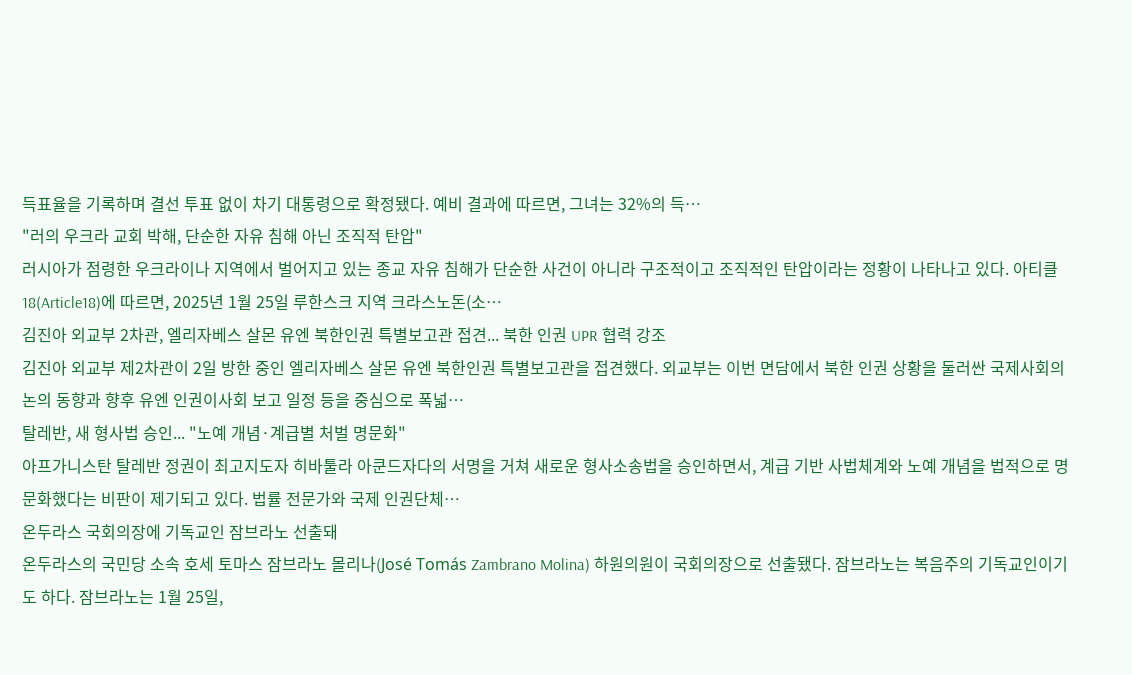득표율을 기록하며 결선 투표 없이 차기 대통령으로 확정됐다. 예비 결과에 따르면, 그녀는 32%의 득…
"러의 우크라 교회 박해, 단순한 자유 침해 아닌 조직적 탄압"
러시아가 점령한 우크라이나 지역에서 벌어지고 있는 종교 자유 침해가 단순한 사건이 아니라 구조적이고 조직적인 탄압이라는 정황이 나타나고 있다. 아티클18(Article18)에 따르면, 2025년 1월 25일 루한스크 지역 크라스노돈(소…
김진아 외교부 2차관, 엘리자베스 살몬 유엔 북한인권 특별보고관 접견... 북한 인권 UPR 협력 강조
김진아 외교부 제2차관이 2일 방한 중인 엘리자베스 살몬 유엔 북한인권 특별보고관을 접견했다. 외교부는 이번 면담에서 북한 인권 상황을 둘러싼 국제사회의 논의 동향과 향후 유엔 인권이사회 보고 일정 등을 중심으로 폭넓…
탈레반, 새 형사법 승인... "노예 개념·계급별 처벌 명문화"
아프가니스탄 탈레반 정권이 최고지도자 히바툴라 아쿤드자다의 서명을 거쳐 새로운 형사소송법을 승인하면서, 계급 기반 사법체계와 노예 개념을 법적으로 명문화했다는 비판이 제기되고 있다. 법률 전문가와 국제 인권단체…
온두라스 국회의장에 기독교인 잠브라노 선출돼
온두라스의 국민당 소속 호세 토마스 잠브라노 몰리나(José Tomás Zambrano Molina) 하원의원이 국회의장으로 선출됐다. 잠브라노는 복음주의 기독교인이기도 하다. 잠브라노는 1월 25일,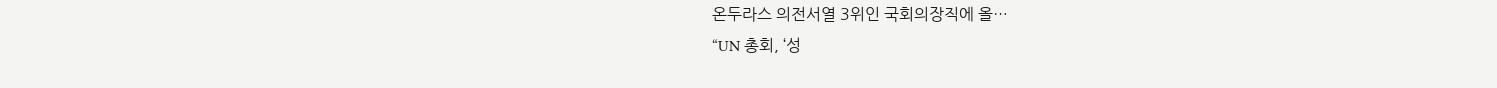온두라스 의전서열 3위인 국회의장직에 올…
“UN 총회, ‘성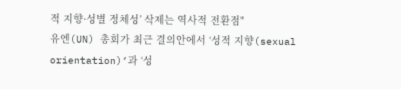적 지향·성별 정체성’ 삭제는 역사적 전환점"
유엔(UN) 총회가 최근 결의안에서 ‘성적 지향(sexual orientation)’과 ‘성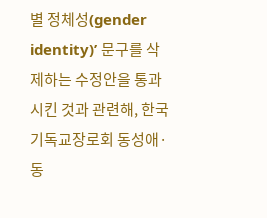별 정체성(gender identity)’ 문구를 삭제하는 수정안을 통과시킨 것과 관련해, 한국기독교장로회 동성애·동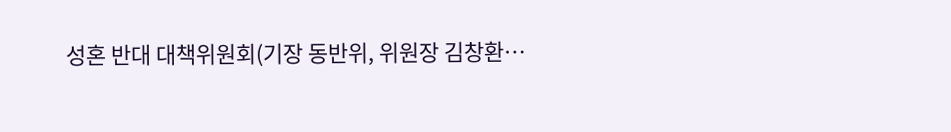성혼 반대 대책위원회(기장 동반위, 위원장 김창환…